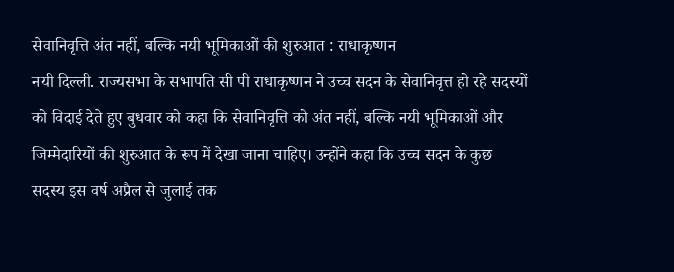सेवानिवृत्ति अंत नहीं, बल्कि नयी भूमिकाओं की शुरुआत : राधाकृष्णन
नयी दिल्ली. राज्यसभा के सभापति सी पी राधाकृष्णन ने उच्च सदन के सेवानिवृत्त हो रहे सदस्यों को विदाई देते हुए बुधवार को कहा कि सेवानिवृत्ति को अंत नहीं, बल्कि नयी भूमिकाओं और जिम्मेदारियों की शुरुआत के रूप में देखा जाना चाहिए। उन्होंने कहा कि उच्च सदन के कुछ सदस्य इस वर्ष अप्रैल से जुलाई तक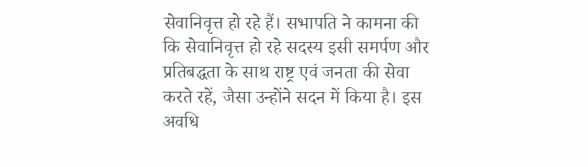सेवानिवृत्त हो रहे हैं। सभापति ने कामना की कि सेवानिवृत्त हो रहे सदस्य इसी समर्पण और प्रतिबद्धता के साथ राष्ट्र एवं जनता की सेवा करते रहें, जैसा उन्होंने सदन में किया है। इस अवधि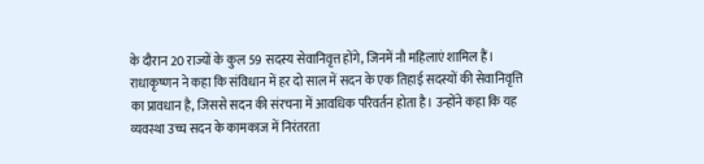के दौरान 20 राज्यों के कुल 59 सदस्य सेवानिवृत्त होंगे, जिनमें नौ महिलाएं शामिल हैं।
राधाकृष्णन ने कहा कि संविधान में हर दो साल में सदन के एक तिहाई सदस्यों की सेवानिवृत्ति का प्रावधान है, जिससे सदन की संरचना में आवधिक परिवर्तन होता है। उन्होंने कहा कि यह व्यवस्था उच्च सदन के कामकाज में निरंतरता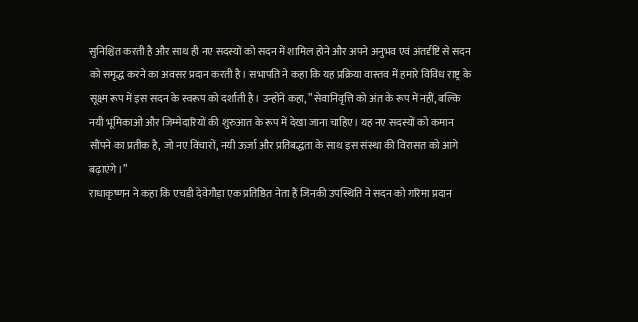सुनिश्चित करती है और साथ ही नए सदस्यों को सदन में शामिल होने और अपने अनुभव एवं अंतर्दृष्टि से सदन को समृद्ध करने का अवसर प्रदान करती है। सभापति ने कहा कि यह प्रक्रिया वास्तव में हमारे विविध राष्ट्र के सूक्ष्म रूप में इस सदन के स्वरूप को दर्शाती है। उन्होंने कहा, ”सेवानिवृत्ति को अंत के रूप में नहीं, बल्कि नयी भूमिकाओं और जिम्मेदारियों की शुरुआत के रूप में देखा जाना चाहिए। यह नए सदस्यों को कमान सौंपने का प्रतीक है, जो नए विचारों, नयी ऊर्जा और प्रतिबद्धता के साथ इस संस्था की विरासत को आगे बढ़ाएंगे।”
राधाकृष्णन ने कहा कि एचडी देवेगौड़ा एक प्रतिष्ठित नेता हैं जिनकी उपस्थिति ने सदन को गरिमा प्रदान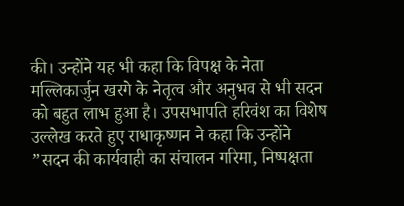की। उन्होंने यह भी कहा कि विपक्ष के नेता मल्लिकार्जुन खरगे के नेतृत्व और अनुभव से भी सदन को बहुत लाभ हुआ है। उपसभापति हरिवंश का विशेष उल्लेख करते हुए राधाकृष्णन ने कहा कि उन्होंने ”सदन की कार्यवाही का संचालन गरिमा, निष्पक्षता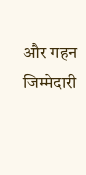और गहन जिम्मेदारी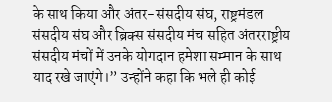के साथ किया और अंतर-संसदीय संघ, राष्ट्रमंडल संसदीय संघ और ब्रिक्स संसदीय मंच सहित अंतरराष्ट्रीय संसदीय मंचों में उनके योगदान हमेशा सम्मान के साथ याद रखे जाएंगे।” उन्होंने कहा कि भले ही कोई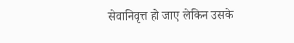सेवानिवृत्त हो जाए लेकिन उसके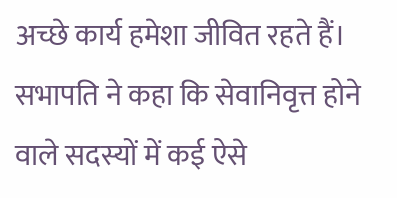अच्छे कार्य हमेशा जीवित रहते हैं। सभापति ने कहा कि सेवानिवृत्त होने वाले सदस्यों में कई ऐसे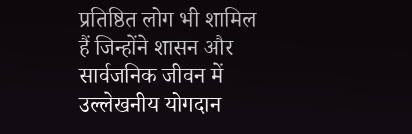प्रतिष्ठित लोग भी शामिल हैं जिन्होंने शासन और सार्वजनिक जीवन में उल्लेखनीय योगदान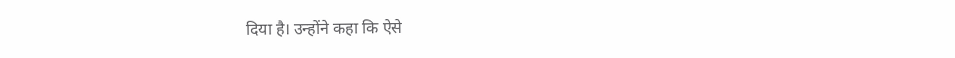दिया है। उन्होंने कहा कि ऐसे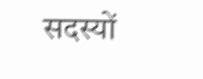सदस्यों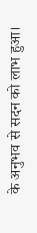के अनुभव से सदन को लाभ हुआ।